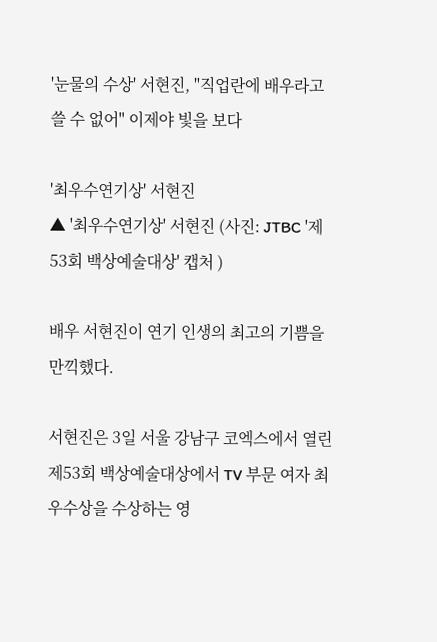'눈물의 수상' 서현진, "직업란에 배우라고 쓸 수 없어" 이제야 빛을 보다

'최우수연기상' 서현진
▲ '최우수연기상' 서현진 (사진: JTBC '제 53회 백상예술대상' 캡처 )

배우 서현진이 연기 인생의 최고의 기쁨을 만끽했다.

서현진은 3일 서울 강남구 코엑스에서 열린 제53회 백상예술대상에서 TV 부문 여자 최우수상을 수상하는 영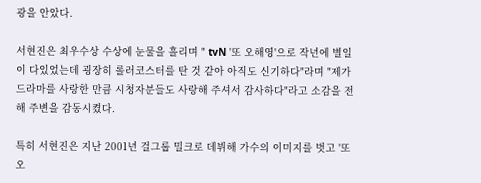광을 안았다.

서현진은 최우수상 수상에 눈물을 흘리며 " tvN '또 오해영'으로 작년에 별일이 다있었는데 굉장히 롤러코스터를 탄 것 같아 아직도 신기하다"라며 "제가 드라마를 사랑한 만큼 시청자분들도 사랑해 주셔서 감사하다"라고 소감을 전해 주변을 감동시켰다.

특히 서현진은 지난 2001년 걸그룹 밀크로 데뷔해 가수의 이미지를 벗고 '또 오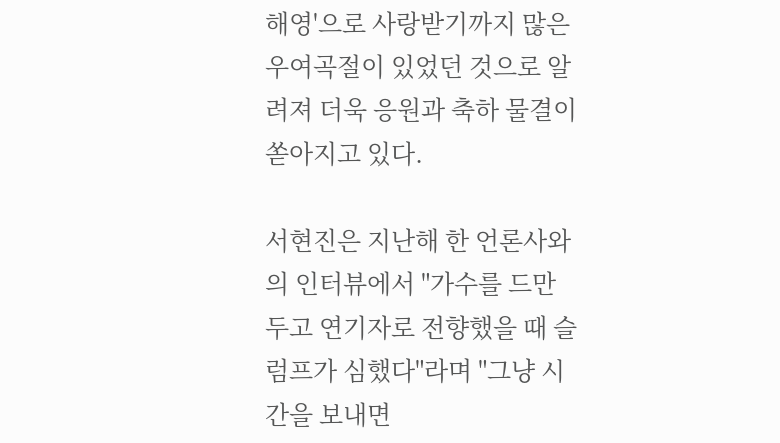해영'으로 사랑받기까지 많은 우여곡절이 있었던 것으로 알려져 더욱 응원과 축하 물결이 쏟아지고 있다.

서현진은 지난해 한 언론사와의 인터뷰에서 "가수를 드만 두고 연기자로 전향했을 때 슬럼프가 심했다"라며 "그냥 시간을 보내면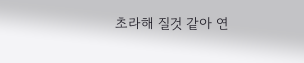초라해 질것 같아 연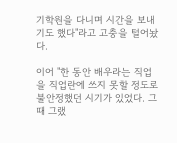기학원을 다니며 시간을 보내기도 했다"라고 고충을 털어놨다.

이어 "한 동안 배우라는 직업을 직업란에 쓰지 못할 정도로 불안정했던 시기가 있었다. 그때 그랬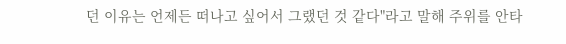던 이유는 언제든 떠나고 싶어서 그랬던 것 같다"라고 말해 주위를 안타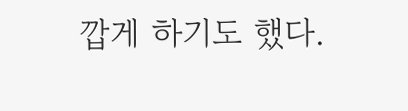깝게 하기도 했다.